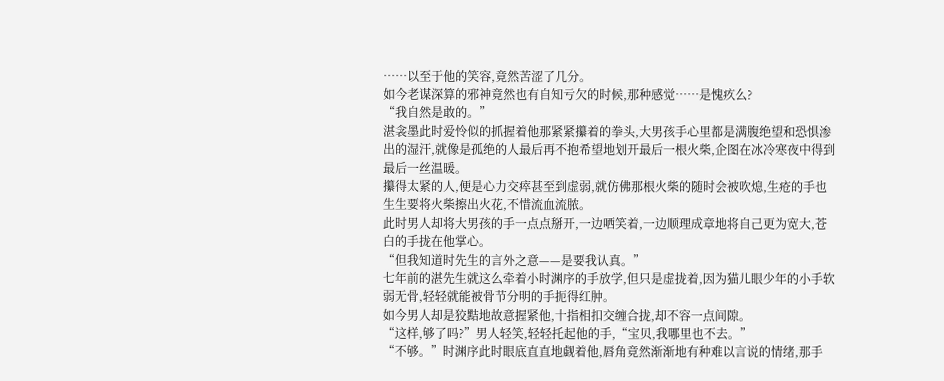……以至于他的笑容,竟然苦涩了几分。
如今老谋深算的邪神竟然也有自知亏欠的时候,那种感觉……是愧疚么?
“我自然是敢的。”
湛衾墨此时爱怜似的抓握着他那紧紧攥着的拳头,大男孩手心里都是满腹绝望和恐惧渗出的湿汗,就像是孤绝的人最后再不抱希望地划开最后一根火柴,企图在冰冷寒夜中得到最后一丝温暖。
攥得太紧的人,便是心力交瘁甚至到虚弱,就仿佛那根火柴的随时会被吹熄,生疮的手也生生要将火柴擦出火花,不惜流血流脓。
此时男人却将大男孩的手一点点掰开,一边哂笑着,一边顺理成章地将自己更为宽大,苍白的手拢在他掌心。
“但我知道时先生的言外之意——是要我认真。”
七年前的湛先生就这么牵着小时渊序的手放学,但只是虚拢着,因为猫儿眼少年的小手软弱无骨,轻轻就能被骨节分明的手扼得红肿。
如今男人却是狡黠地故意握紧他,十指相扣交缠合拢,却不容一点间隙。
“这样,够了吗?”男人轻笑,轻轻托起他的手,“宝贝,我哪里也不去。”
“不够。”时渊序此时眼底直直地觑着他,唇角竟然渐渐地有种难以言说的情绪,那手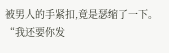被男人的手紧扣,竟是瑟缩了一下。
“我还要你发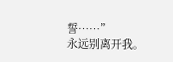誓……”
永远别离开我。